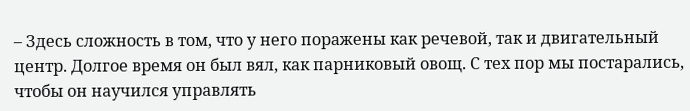– Здесь сложность в том, что у него поражены как речевой, так и двигательный центр. Долгое время он был вял, как парниковый овощ. С тех пор мы постарались, чтобы он научился управлять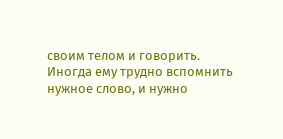своим телом и говорить. Иногда ему трудно вспомнить нужное слово, и нужно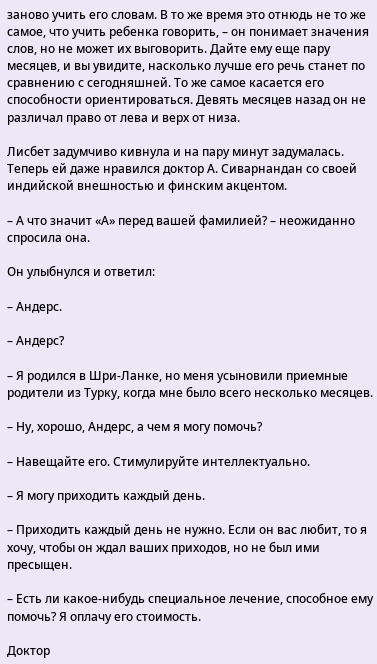заново учить его словам. В то же время это отнюдь не то же самое, что учить ребенка говорить, – он понимает значения слов, но не может их выговорить. Дайте ему еще пару месяцев, и вы увидите, насколько лучше его речь станет по сравнению с сегодняшней. То же самое касается его способности ориентироваться. Девять месяцев назад он не различал право от лева и верх от низа.

Лисбет задумчиво кивнула и на пару минут задумалась. Теперь ей даже нравился доктор А. Сиварнандан со своей индийской внешностью и финским акцентом.

– А что значит «А» перед вашей фамилией? – неожиданно спросила она.

Он улыбнулся и ответил:

– Андерс.

– Андерс?

– Я родился в Шри-Ланке, но меня усыновили приемные родители из Турку, когда мне было всего несколько месяцев.

– Ну, хорошо, Андерс, а чем я могу помочь?

– Навещайте его. Стимулируйте интеллектуально.

– Я могу приходить каждый день.

– Приходить каждый день не нужно. Если он вас любит, то я хочу, чтобы он ждал ваших приходов, но не был ими пресыщен.

– Есть ли какое-нибудь специальное лечение, способное ему помочь? Я оплачу его стоимость.

Доктор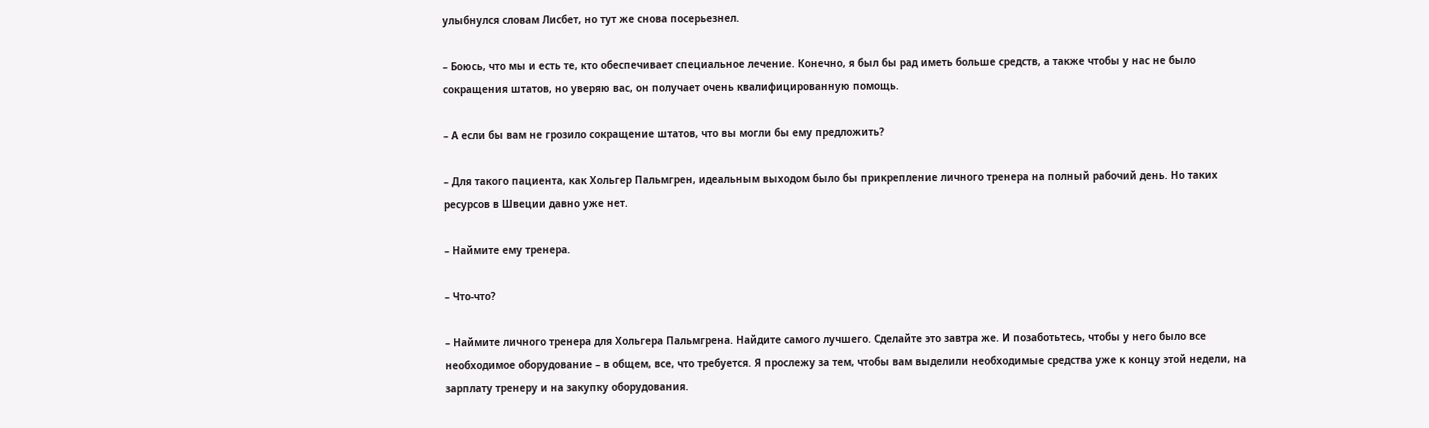улыбнулся словам Лисбет, но тут же снова посерьезнел.

– Боюсь, что мы и есть те, кто обеспечивает специальное лечение. Конечно, я был бы рад иметь больше средств, а также чтобы у нас не было сокращения штатов, но уверяю вас, он получает очень квалифицированную помощь.

– А если бы вам не грозило сокращение штатов, что вы могли бы ему предложить?

– Для такого пациента, как Хольгер Пальмгрен, идеальным выходом было бы прикрепление личного тренера на полный рабочий день. Но таких ресурсов в Швеции давно уже нет.

– Наймите ему тренера.

– Что-что?

– Наймите личного тренера для Хольгера Пальмгрена. Найдите самого лучшего. Сделайте это завтра же. И позаботьтесь, чтобы у него было все необходимое оборудование – в общем, все, что требуется. Я прослежу за тем, чтобы вам выделили необходимые средства уже к концу этой недели, на зарплату тренеру и на закупку оборудования.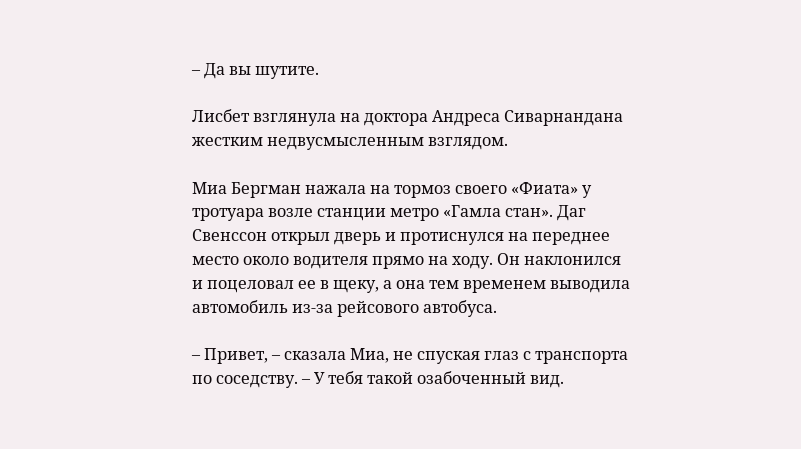– Да вы шутите.

Лисбет взглянула на доктора Андреса Сиварнандана жестким недвусмысленным взглядом.

Миа Бергман нажала на тормоз своего «Фиата» у тротуара возле станции метро «Гамла стан». Даг Свенссон открыл дверь и протиснулся на переднее место около водителя прямо на ходу. Он наклонился и поцеловал ее в щеку, а она тем временем выводила автомобиль из-за рейсового автобуса.

– Привет, – сказала Миа, не спуская глаз с транспорта по соседству. – У тебя такой озабоченный вид.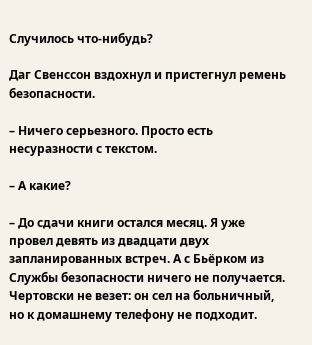Случилось что-нибудь?

Даг Свенссон вздохнул и пристегнул ремень безопасности.

– Ничего серьезного. Просто есть несуразности с текстом.

– А какие?

– До сдачи книги остался месяц. Я уже провел девять из двадцати двух запланированных встреч. А с Бьёрком из Службы безопасности ничего не получается. Чертовски не везет: он сел на больничный, но к домашнему телефону не подходит.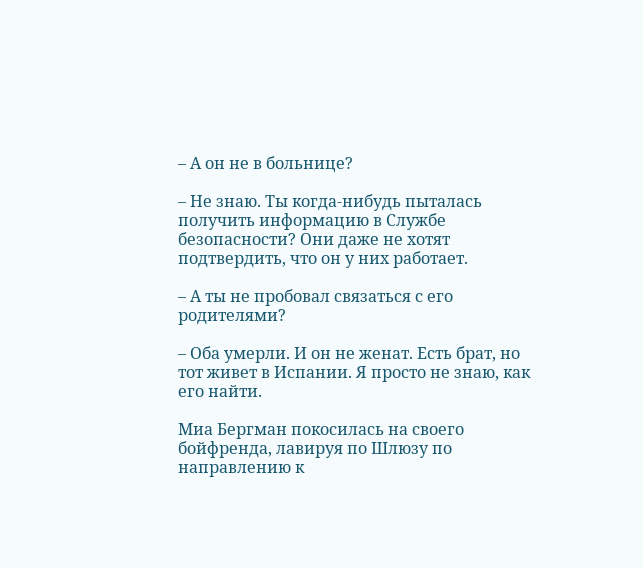– А он не в больнице?

– Не знаю. Ты когда-нибудь пыталась получить информацию в Службе безопасности? Они даже не хотят подтвердить, что он у них работает.

– А ты не пробовал связаться с его родителями?

– Оба умерли. И он не женат. Есть брат, но тот живет в Испании. Я просто не знаю, как его найти.

Миа Бергман покосилась на своего бойфренда, лавируя по Шлюзу по направлению к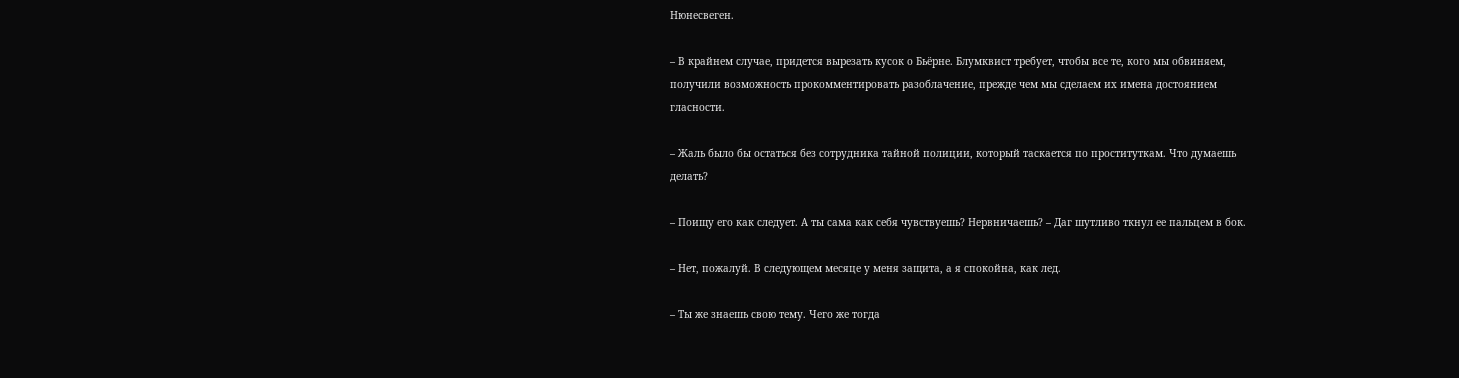Нюнесвеген.

– В крайнем случае, придется вырезать кусок о Бьёрне. Блумквист требует, чтобы все те, кого мы обвиняем, получили возможность прокомментировать разоблачение, прежде чем мы сделаем их имена достоянием гласности.

– Жаль было бы остаться без сотрудника тайной полиции, который таскается по проституткам. Что думаешь делать?

– Поищу его как следует. А ты сама как себя чувствуешь? Нервничаешь? – Даг шутливо ткнул ее пальцем в бок.

– Нет, пожалуй. В следующем месяце у меня защита, а я спокойна, как лед.

– Ты же знаешь свою тему. Чего же тогда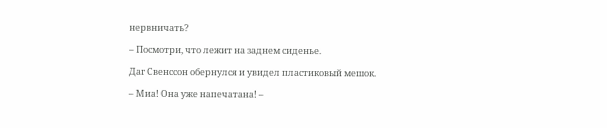нервничать?

– Посмотри, что лежит на заднем сиденье.

Даг Свенссон обернулся и увидел пластиковый мешок.

– Миа! Она уже напечатана! –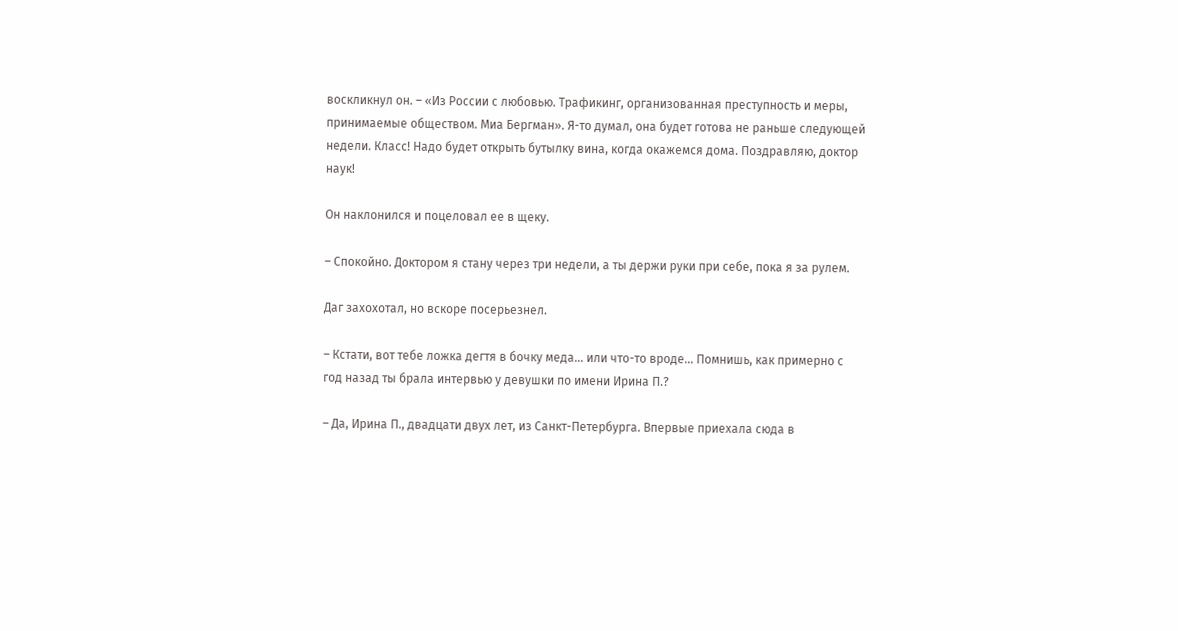воскликнул он. – «Из России с любовью. Трафикинг, организованная преступность и меры, принимаемые обществом. Миа Бергман». Я-то думал, она будет готова не раньше следующей недели. Класс! Надо будет открыть бутылку вина, когда окажемся дома. Поздравляю, доктор наук!

Он наклонился и поцеловал ее в щеку.

– Спокойно. Доктором я стану через три недели, а ты держи руки при себе, пока я за рулем.

Даг захохотал, но вскоре посерьезнел.

– Кстати, вот тебе ложка дегтя в бочку меда… или что-то вроде… Помнишь, как примерно с год назад ты брала интервью у девушки по имени Ирина П.?

– Да, Ирина П., двадцати двух лет, из Санкт-Петербурга. Впервые приехала сюда в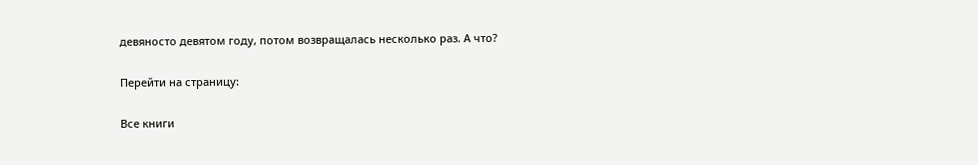девяносто девятом году, потом возвращалась несколько раз. А что?

Перейти на страницу:

Все книги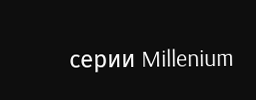серии Millenium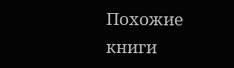Похожие книги